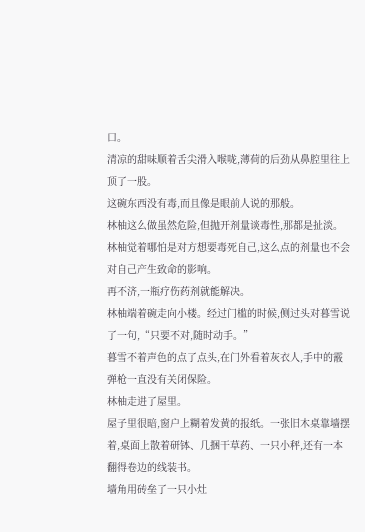口。
清凉的甜味顺着舌尖滑入喉咙,薄荷的后劲从鼻腔里往上顶了一股。
这碗东西没有毒,而且像是眼前人说的那般。
林柚这么做虽然危险,但抛开剂量谈毒性,那都是扯淡。
林柚觉着哪怕是对方想要毒死自己,这么点的剂量也不会对自己产生致命的影响。
再不济,一瓶疗伤药剂就能解决。
林柚端着碗走向小楼。经过门槛的时候,侧过头对暮雪说了一句,“只要不对,随时动手。”
暮雪不着声色的点了点头,在门外看着灰衣人,手中的霰弹枪一直没有关闭保险。
林柚走进了屋里。
屋子里很暗,窗户上糊着发黄的报纸。一张旧木桌靠墙摆着,桌面上散着研钵、几捆干草药、一只小秤,还有一本翻得卷边的线装书。
墙角用砖垒了一只小灶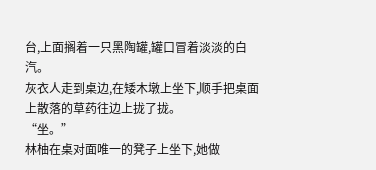台,上面搁着一只黑陶罐,罐口冒着淡淡的白汽。
灰衣人走到桌边,在矮木墩上坐下,顺手把桌面上散落的草药往边上拢了拢。
“坐。”
林柚在桌对面唯一的凳子上坐下,她做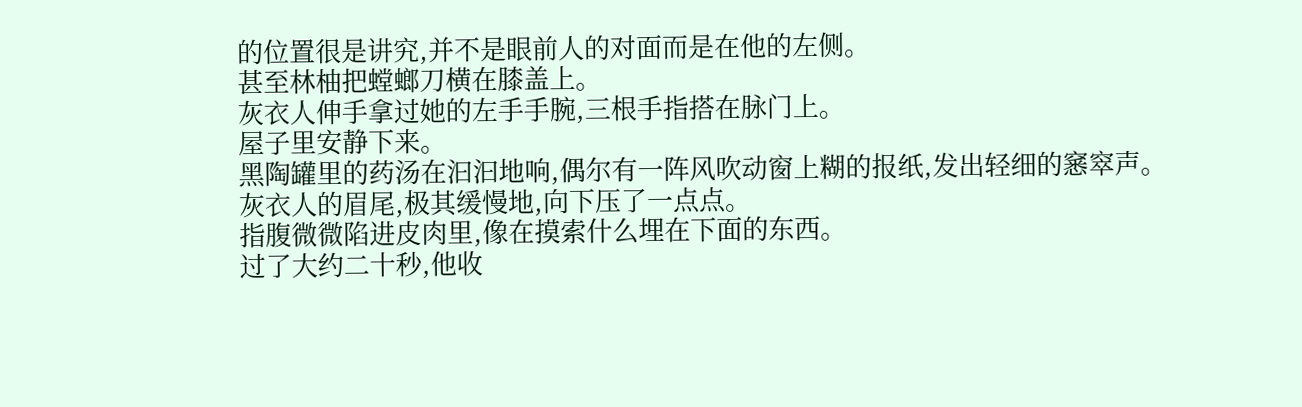的位置很是讲究,并不是眼前人的对面而是在他的左侧。
甚至林柚把螳螂刀横在膝盖上。
灰衣人伸手拿过她的左手手腕,三根手指搭在脉门上。
屋子里安静下来。
黑陶罐里的药汤在汩汩地响,偶尔有一阵风吹动窗上糊的报纸,发出轻细的窸窣声。
灰衣人的眉尾,极其缓慢地,向下压了一点点。
指腹微微陷进皮肉里,像在摸索什么埋在下面的东西。
过了大约二十秒,他收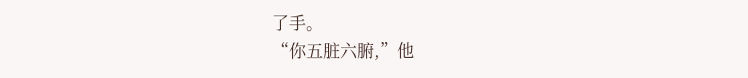了手。
“你五脏六腑,”他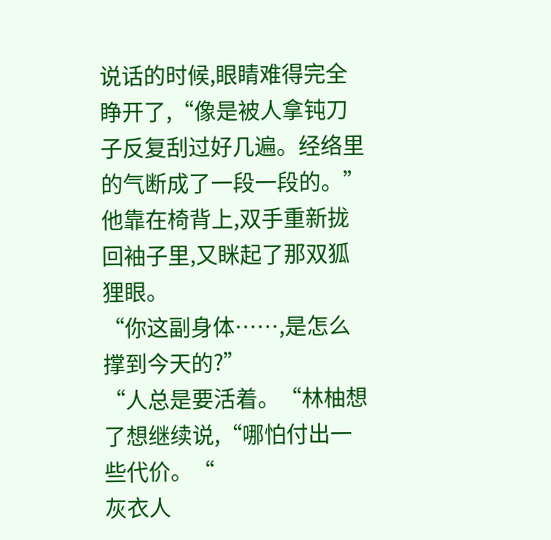说话的时候,眼睛难得完全睁开了,“像是被人拿钝刀子反复刮过好几遍。经络里的气断成了一段一段的。”
他靠在椅背上,双手重新拢回袖子里,又眯起了那双狐狸眼。
“你这副身体……,是怎么撑到今天的?”
“人总是要活着。“林柚想了想继续说,“哪怕付出一些代价。“
灰衣人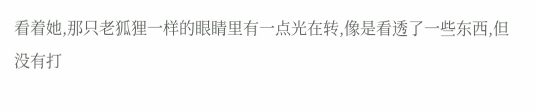看着她,那只老狐狸一样的眼睛里有一点光在转,像是看透了一些东西,但没有打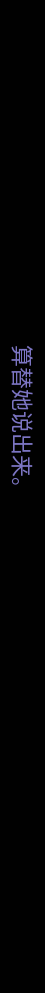算替她说出来。